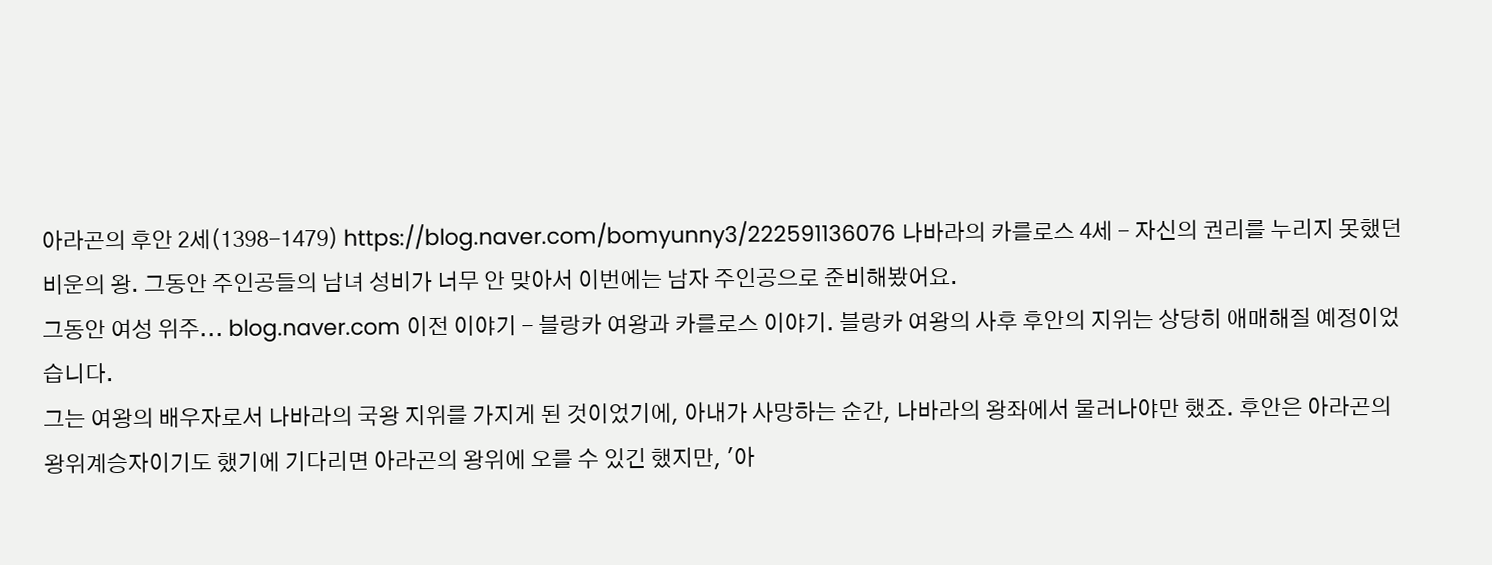아라곤의 후안 2세(1398-1479) https://blog.naver.com/bomyunny3/222591136076 나바라의 카를로스 4세 - 자신의 권리를 누리지 못했던 비운의 왕. 그동안 주인공들의 남녀 성비가 너무 안 맞아서 이번에는 남자 주인공으로 준비해봤어요.
그동안 여성 위주... blog.naver.com 이전 이야기 - 블랑카 여왕과 카를로스 이야기. 블랑카 여왕의 사후 후안의 지위는 상당히 애매해질 예정이었습니다.
그는 여왕의 배우자로서 나바라의 국왕 지위를 가지게 된 것이었기에, 아내가 사망하는 순간, 나바라의 왕좌에서 물러나야만 했죠. 후안은 아라곤의 왕위계승자이기도 했기에 기다리면 아라곤의 왕위에 오를 수 있긴 했지만, '아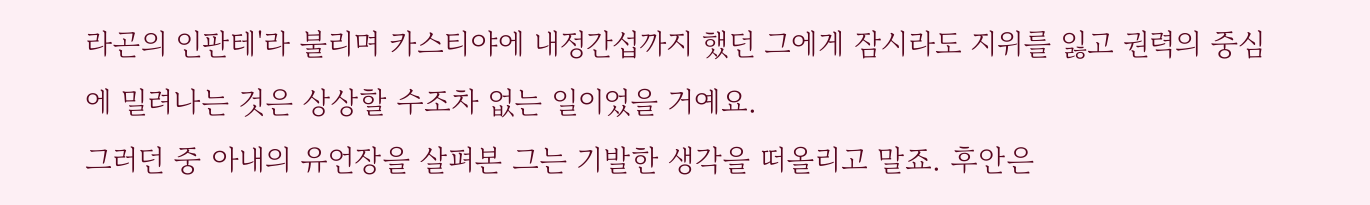라곤의 인판테'라 불리며 카스티야에 내정간섭까지 했던 그에게 잠시라도 지위를 잃고 권력의 중심에 밀려나는 것은 상상할 수조차 없는 일이었을 거예요.
그러던 중 아내의 유언장을 살펴본 그는 기발한 생각을 떠올리고 말죠. 후안은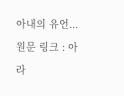아내의 유언...
원문 링크 : 아라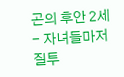곤의 후안 2세 - 자녀들마저 질투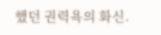했던 권력욕의 화신.